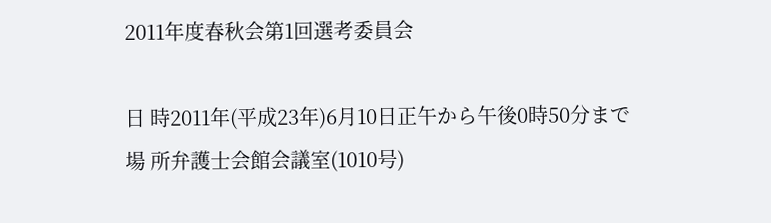2011年度春秋会第1回選考委員会

日 時2011年(平成23年)6月10日正午から午後0時50分まで
場 所弁護士会館会議室(1010号)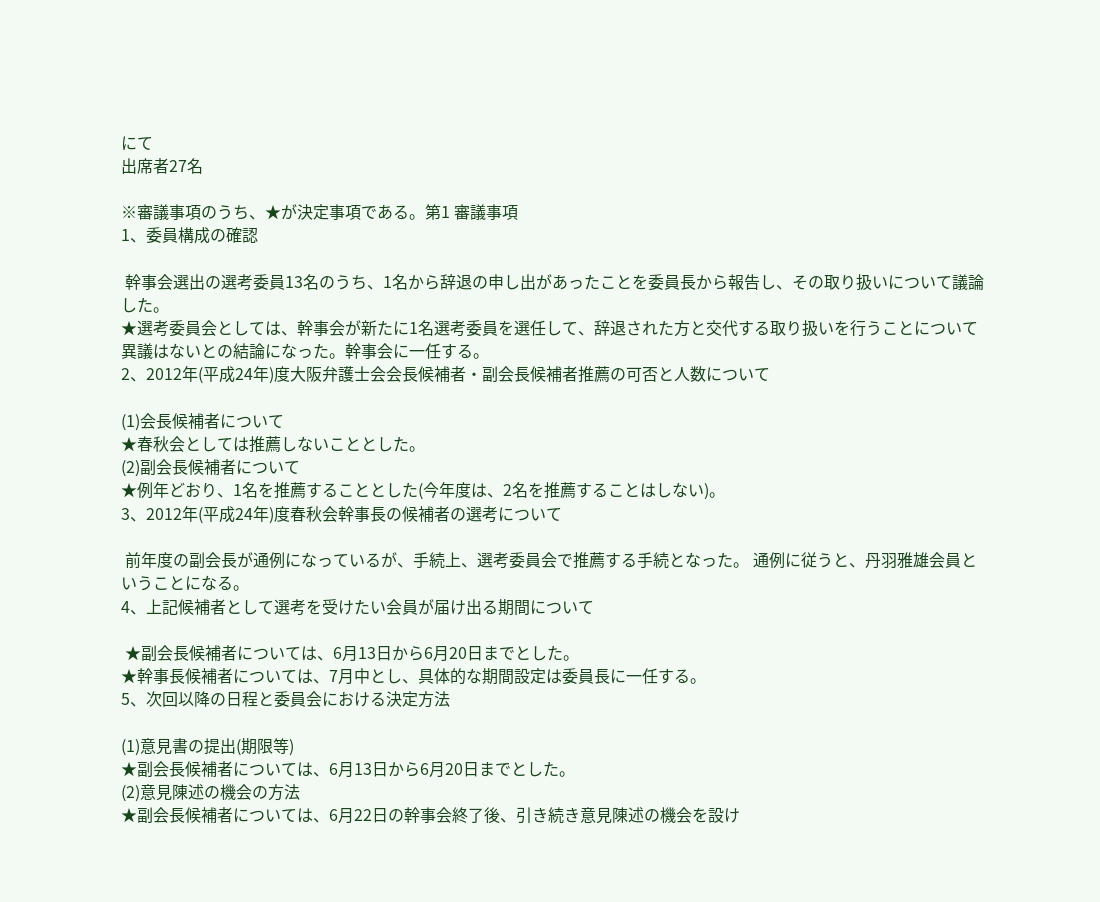にて
出席者27名

※審議事項のうち、★が決定事項である。第1 審議事項
1、委員構成の確認

 幹事会選出の選考委員13名のうち、1名から辞退の申し出があったことを委員長から報告し、その取り扱いについて議論した。
★選考委員会としては、幹事会が新たに1名選考委員を選任して、辞退された方と交代する取り扱いを行うことについて異議はないとの結論になった。幹事会に一任する。
2、2012年(平成24年)度大阪弁護士会会長候補者・副会長候補者推薦の可否と人数について

(1)会長候補者について
★春秋会としては推薦しないこととした。
(2)副会長候補者について
★例年どおり、1名を推薦することとした(今年度は、2名を推薦することはしない)。
3、2012年(平成24年)度春秋会幹事長の候補者の選考について

 前年度の副会長が通例になっているが、手続上、選考委員会で推薦する手続となった。 通例に従うと、丹羽雅雄会員ということになる。
4、上記候補者として選考を受けたい会員が届け出る期間について

 ★副会長候補者については、6月13日から6月20日までとした。
★幹事長候補者については、7月中とし、具体的な期間設定は委員長に一任する。
5、次回以降の日程と委員会における決定方法

(1)意見書の提出(期限等)
★副会長候補者については、6月13日から6月20日までとした。
(2)意見陳述の機会の方法
★副会長候補者については、6月22日の幹事会終了後、引き続き意見陳述の機会を設け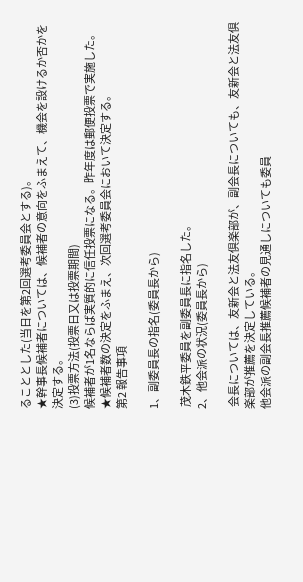ることとした(当日を第2回選考委員会とする)。
★幹事長候補者については、候補者の意向をふまえて、機会を設けるか否かを決定する。
(3)投票方法(投票日又は投票期間)
候補者が1名ならば実質的に信任投票になる。昨年度は郵便投票で実施した。
★候補者数の決定をふまえ、次回選考委員会において決定する。
第2 報告事項

1、副委員長の指名(委員長から)

 茂木鉄平委員を副委員長に指名した。
2、他会派の状況(委員長から)

 会長については、友新会と法友倶楽部が、副会長についても、友新会と法友倶楽部が推薦を決定している。
他会派の副会長推薦候補者の見通しについても委員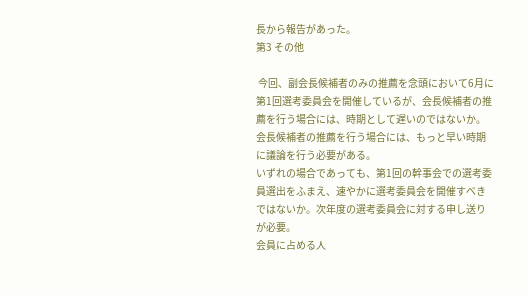長から報告があった。
第3 その他

 今回、副会長候補者のみの推薦を念頭において6月に第1回選考委員会を開催しているが、会長候補者の推薦を行う場合には、時期として遅いのではないか。
会長候補者の推薦を行う場合には、もっと早い時期に議論を行う必要がある。
いずれの場合であっても、第1回の幹事会での選考委員選出をふまえ、速やかに選考委員会を開催すべきではないか。次年度の選考委員会に対する申し送りが必要。
会員に占める人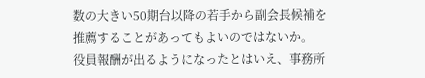数の大きい50期台以降の若手から副会長候補を推薦することがあってもよいのではないか。
役員報酬が出るようになったとはいえ、事務所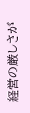経営の厳しさが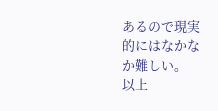あるので現実的にはなかなか難しい。
以上